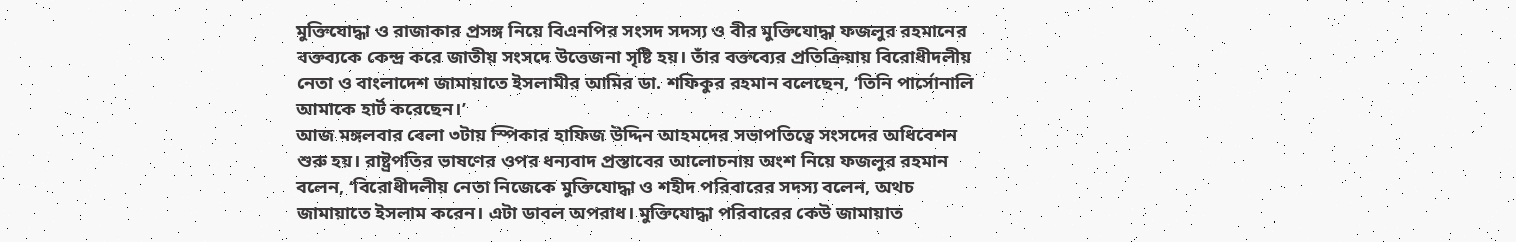মুক্তিযোদ্ধা ও রাজাকার প্রসঙ্গ নিয়ে বিএনপির সংসদ সদস্য ও বীর মুক্তিযোদ্ধা ফজলুর রহমানের বক্তব্যকে কেন্দ্র করে জাতীয় সংসদে উত্তেজনা সৃষ্টি হয়। তাঁর বক্তব্যের প্রতিক্রিয়ায় বিরোধীদলীয় নেতা ও বাংলাদেশ জামায়াতে ইসলামীর আমির ডা. শফিকুর রহমান বলেছেন, ‘তিনি পার্সোনালি আমাকে হার্ট করেছেন।’
আজ মঙ্গলবার বেলা ৩টায় স্পিকার হাফিজ উদ্দিন আহমদের সভাপতিত্বে সংসদের অধিবেশন শুরু হয়। রাষ্ট্রপতির ভাষণের ওপর ধন্যবাদ প্রস্তাবের আলোচনায় অংশ নিয়ে ফজলুর রহমান বলেন, ‘বিরোধীদলীয় নেতা নিজেকে মুক্তিযোদ্ধা ও শহীদ পরিবারের সদস্য বলেন, অথচ জামায়াতে ইসলাম করেন। এটা ডাবল অপরাধ। মুক্তিযোদ্ধা পরিবারের কেউ জামায়াত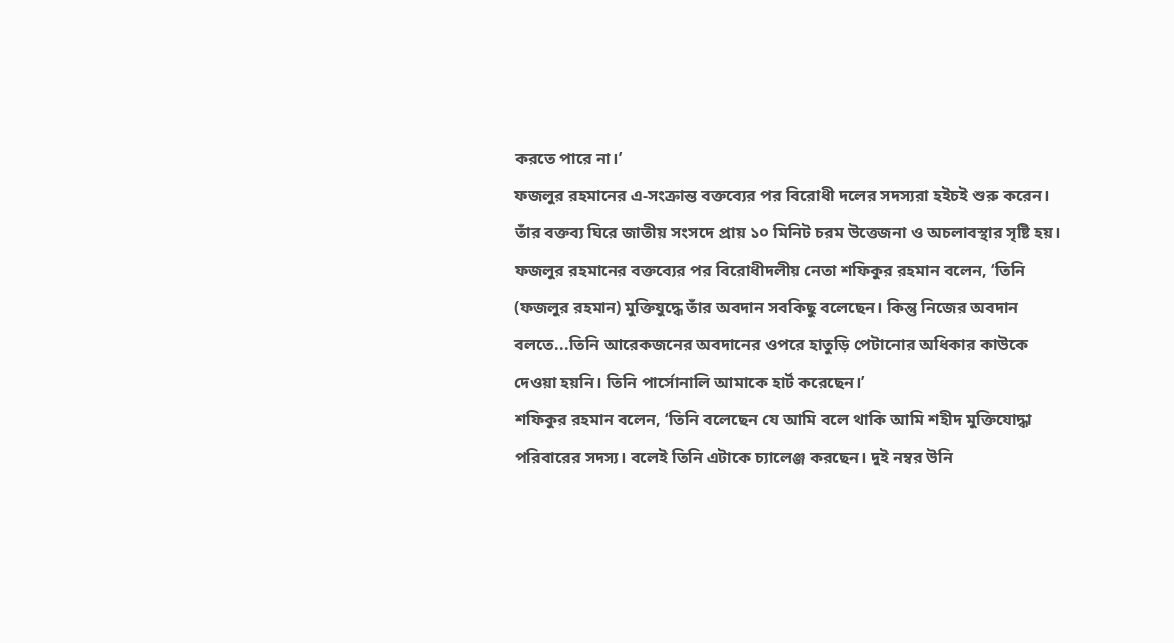করতে পারে না।’
ফজলুর রহমানের এ-সংক্রান্ত বক্তব্যের পর বিরোধী দলের সদস্যরা হইচই শুরু করেন। তাঁর বক্তব্য ঘিরে জাতীয় সংসদে প্রায় ১০ মিনিট চরম উত্তেজনা ও অচলাবস্থার সৃষ্টি হয়।
ফজলুর রহমানের বক্তব্যের পর বিরোধীদলীয় নেতা শফিকুর রহমান বলেন, ‘তিনি (ফজলুর রহমান) মুক্তিযুদ্ধে তাঁর অবদান সবকিছু বলেছেন। কিন্তু নিজের অবদান বলতে...তিনি আরেকজনের অবদানের ওপরে হাতুড়ি পেটানোর অধিকার কাউকে দেওয়া হয়নি। তিনি পার্সোনালি আমাকে হার্ট করেছেন।’
শফিকুর রহমান বলেন, ‘তিনি বলেছেন যে আমি বলে থাকি আমি শহীদ মুক্তিযোদ্ধা পরিবারের সদস্য। বলেই তিনি এটাকে চ্যালেঞ্জ করছেন। দুই নম্বর উনি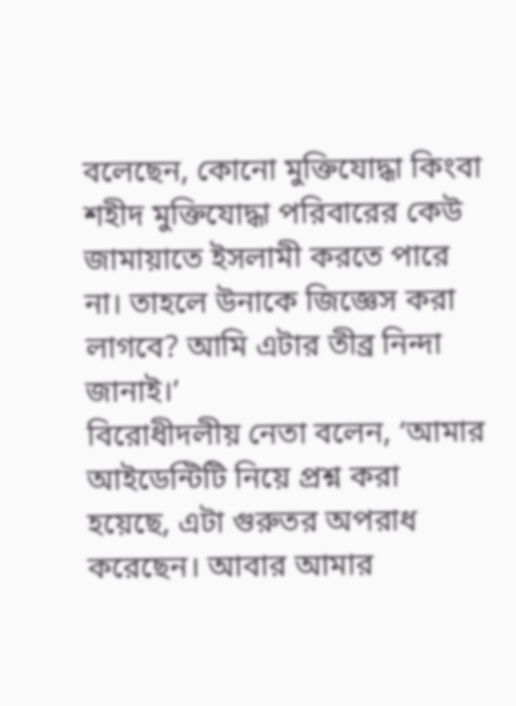বলেছেন, কোনো মুক্তিযোদ্ধা কিংবা শহীদ মুক্তিযোদ্ধা পরিবারের কেউ জামায়াতে ইসলামী করতে পারে না। তাহলে উনাকে জিজ্ঞেস করা লাগবে? আমি এটার তীব্র নিন্দা জানাই।’
বিরোধীদলীয় নেতা বলেন, ‘আমার আইডেন্টিটি নিয়ে প্রশ্ন করা হয়েছে, এটা গুরুতর অপরাধ করেছেন। আবার আমার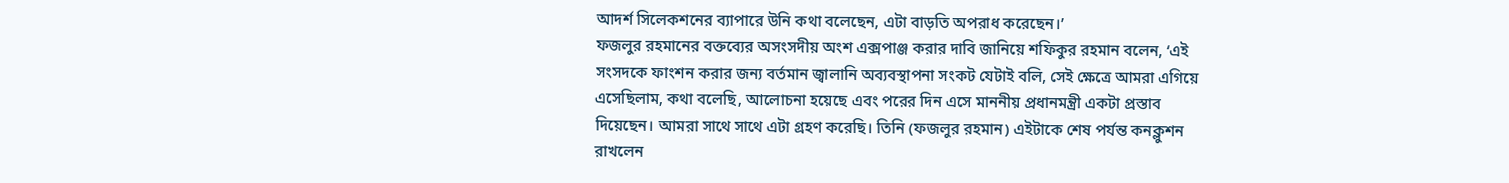আদর্শ সিলেকশনের ব্যাপারে উনি কথা বলেছেন, এটা বাড়তি অপরাধ করেছেন।’
ফজলুর রহমানের বক্তব্যের অসংসদীয় অংশ এক্সপাঞ্জ করার দাবি জানিয়ে শফিকুর রহমান বলেন, ‘এই সংসদকে ফাংশন করার জন্য বর্তমান জ্বালানি অব্যবস্থাপনা সংকট যেটাই বলি, সেই ক্ষেত্রে আমরা এগিয়ে এসেছিলাম, কথা বলেছি, আলোচনা হয়েছে এবং পরের দিন এসে মাননীয় প্রধানমন্ত্রী একটা প্রস্তাব দিয়েছেন। আমরা সাথে সাথে এটা গ্রহণ করেছি। তিনি (ফজলুর রহমান) এইটাকে শেষ পর্যন্ত কনক্লুশন রাখলেন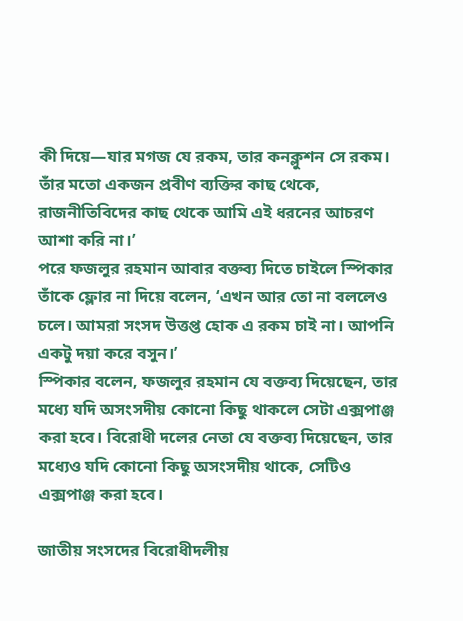কী দিয়ে—যার মগজ যে রকম, তার কনক্লুশন সে রকম। তাঁর মতো একজন প্রবীণ ব্যক্তির কাছ থেকে, রাজনীতিবিদের কাছ থেকে আমি এই ধরনের আচরণ আশা করি না।’
পরে ফজলুর রহমান আবার বক্তব্য দিতে চাইলে স্পিকার তাঁকে ফ্লোর না দিয়ে বলেন, ‘এখন আর তো না বললেও চলে। আমরা সংসদ উত্তপ্ত হোক এ রকম চাই না। আপনি একটু দয়া করে বসুন।’
স্পিকার বলেন, ফজলুর রহমান যে বক্তব্য দিয়েছেন, তার মধ্যে যদি অসংসদীয় কোনো কিছু থাকলে সেটা এক্সপাঞ্জ করা হবে। বিরোধী দলের নেতা যে বক্তব্য দিয়েছেন, তার মধ্যেও যদি কোনো কিছু অসংসদীয় থাকে, সেটিও এক্সপাঞ্জ করা হবে।

জাতীয় সংসদের বিরোধীদলীয়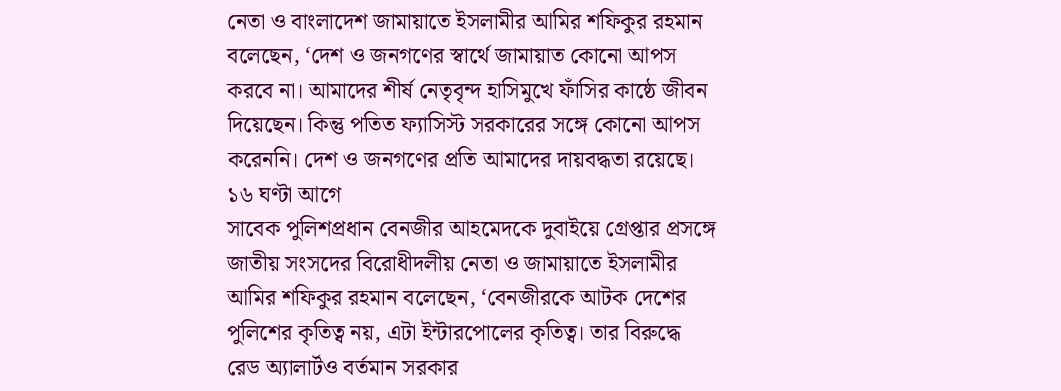নেতা ও বাংলাদেশ জামায়াতে ইসলামীর আমির শফিকুর রহমান বলেছেন, ‘দেশ ও জনগণের স্বার্থে জামায়াত কোনো আপস করবে না। আমাদের শীর্ষ নেতৃবৃন্দ হাসিমুখে ফাঁসির কাষ্ঠে জীবন দিয়েছেন। কিন্তু পতিত ফ্যাসিস্ট সরকারের সঙ্গে কোনো আপস করেননি। দেশ ও জনগণের প্রতি আমাদের দায়বদ্ধতা রয়েছে।
১৬ ঘণ্টা আগে
সাবেক পুলিশপ্রধান বেনজীর আহমেদকে দুবাইয়ে গ্রেপ্তার প্রসঙ্গে জাতীয় সংসদের বিরোধীদলীয় নেতা ও জামায়াতে ইসলামীর আমির শফিকুর রহমান বলেছেন, ‘বেনজীরকে আটক দেশের পুলিশের কৃতিত্ব নয়, এটা ইন্টারপোলের কৃতিত্ব। তার বিরুদ্ধে রেড অ্যালার্টও বর্তমান সরকার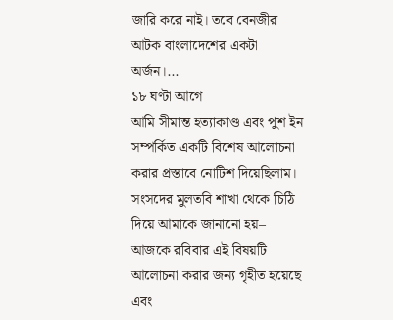জারি করে নাই। তবে বেনজীর আটক বাংলাদেশের একটা অর্জন।...
১৮ ঘণ্টা আগে
আমি সীমান্ত হত্যাকাণ্ড এবং পুশ ইন সম্পর্কিত একটি বিশেষ আলোচনা করার প্রস্তাবে নোটিশ দিয়েছিলাম। সংসদের মুলতবি শাখা থেকে চিঠি দিয়ে আমাকে জানানো হয়– আজকে রবিবার এই বিষয়টি আলোচনা করার জন্য গৃহীত হয়েছে এবং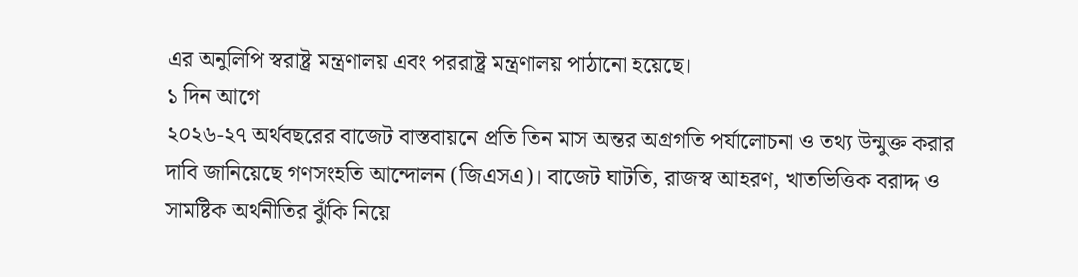এর অনুলিপি স্বরাষ্ট্র মন্ত্রণালয় এবং পররাষ্ট্র মন্ত্রণালয় পাঠানো হয়েছে।
১ দিন আগে
২০২৬-২৭ অর্থবছরের বাজেট বাস্তবায়নে প্রতি তিন মাস অন্তর অগ্রগতি পর্যালোচনা ও তথ্য উন্মুক্ত করার দাবি জানিয়েছে গণসংহতি আন্দোলন (জিএসএ)। বাজেট ঘাটতি, রাজস্ব আহরণ, খাতভিত্তিক বরাদ্দ ও সামষ্টিক অর্থনীতির ঝুঁকি নিয়ে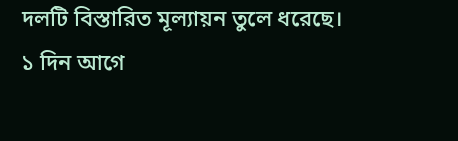দলটি বিস্তারিত মূল্যায়ন তুলে ধরেছে।
১ দিন আগে